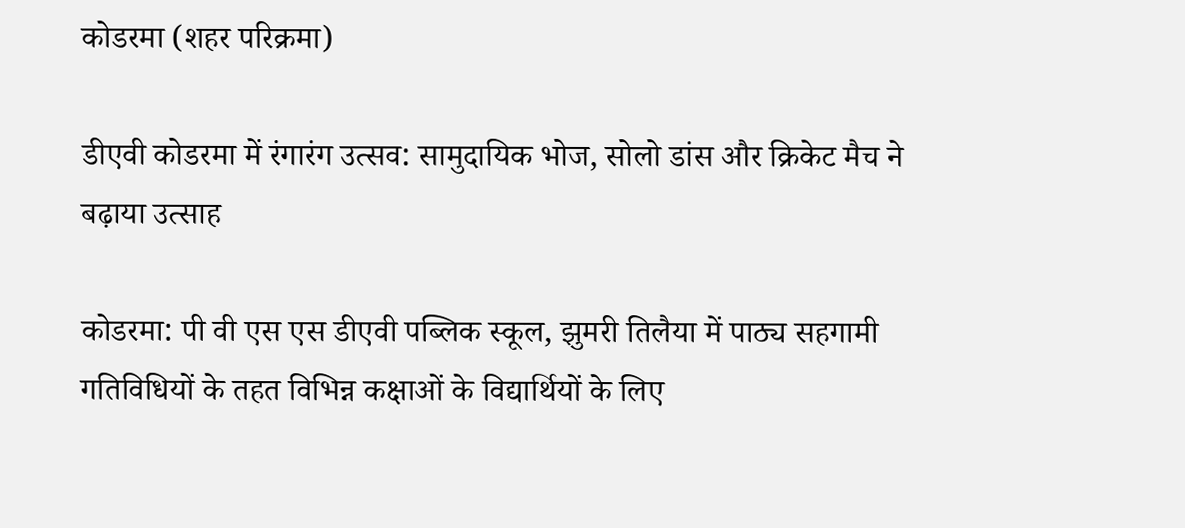कोडरमा (शहर परिक्रमा)

डीएवी कोडरमा में रंगारंग उत्सव: सामुदायिक भोज, सोलो डांस और क्रिकेट मैच ने बढ़ाया उत्साह

कोडरमा: पी वी एस एस डीएवी पब्लिक स्कूल, झुमरी तिलैया में पाठ्य सहगामी गतिविधियों के तहत विभिन्न कक्षाओं के विद्यार्थियों के लिए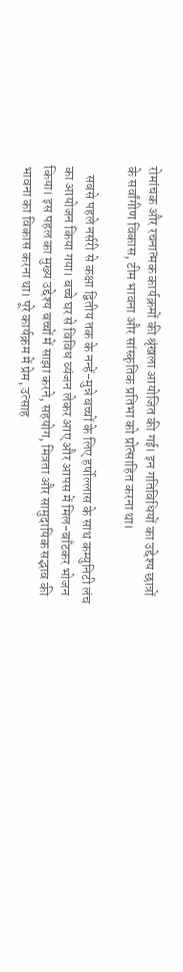रोमांचक और रचनात्मक कार्यक्रमों की श्रृंखला आयोजित की गई। इन गतिविधियों का उद्देश्य छात्रों के सर्वांगीण विकास, टीम भावना और सांस्कृतिक प्रतिभा को प्रोत्साहित करना था।

   सबसे पहले नर्सरी से कक्षा द्वितीय तक के नन्हें-मुन्ने बच्चों के लिए हर्षोल्लास के साथ कम्युनिटी लंच का आयोजन किया गया। बच्चे घर से विविध व्यंजन लेकर आए और आपस में मिल-बाँटकर भोजन किया। इस पहल का मुख्य उद्देश्य बच्चों में साझा करने, सहयोग, मित्रता और सामुदायिक सद्भाव की भावना का विकास करना था। पूरे कार्यक्रम में प्रेम, उत्साह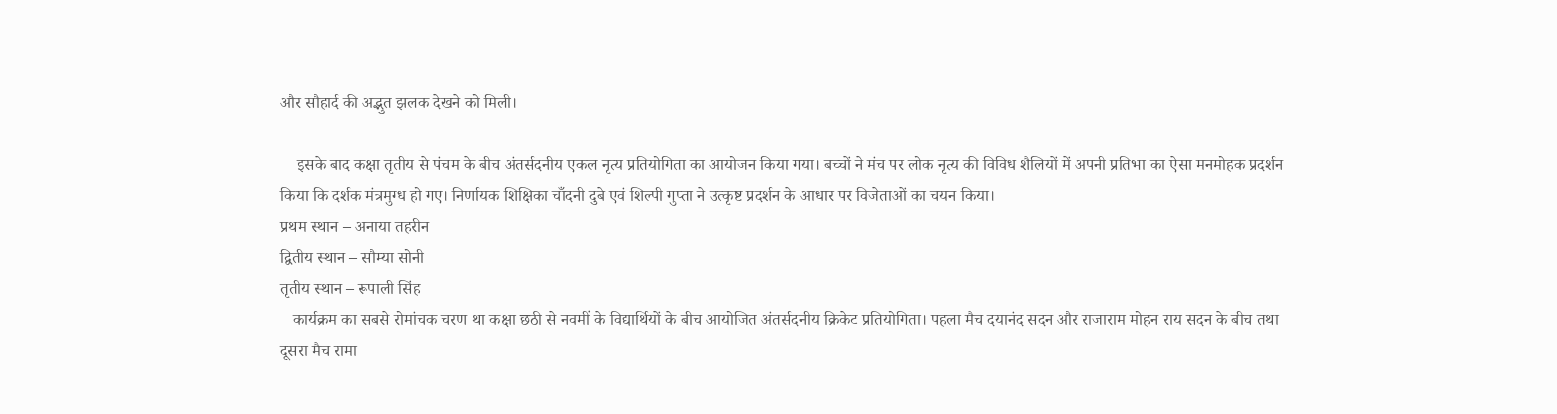और सौहार्द की अद्भुत झलक देखने को मिली।

    इसके बाद कक्षा तृतीय से पंचम के बीच अंतर्सदनीय एकल नृत्य प्रतियोगिता का आयोजन किया गया। बच्चों ने मंच पर लोक नृत्य की विविध शैलियों में अपनी प्रतिभा का ऐसा मनमोहक प्रदर्शन किया कि दर्शक मंत्रमुग्ध हो गए। निर्णायक शिक्षिका चाँदनी दुबे एवं शिल्पी गुप्ता ने उत्कृष्ट प्रदर्शन के आधार पर विजेताओं का चयन किया।
प्रथम स्थान – अनाया तहरीन
द्वितीय स्थान – सौम्या सोनी
तृतीय स्थान – रूपाली सिंह
   कार्यक्रम का सबसे रोमांचक चरण था कक्षा छठी से नवमीं के विद्यार्थियों के बीच आयोजित अंतर्सदनीय क्रिकेट प्रतियोगिता। पहला मैच दयानंद सदन और राजाराम मोहन राय सदन के बीच तथा दूसरा मैच रामा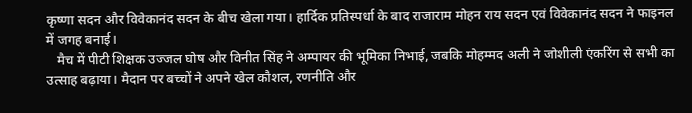कृष्णा सदन और विवेकानंद सदन के बीच खेला गया। हार्दिक प्रतिस्पर्धा के बाद राजाराम मोहन राय सदन एवं विवेकानंद सदन ने फाइनल में जगह बनाई।
   मैच में पीटी शिक्षक उज्जल घोष और विनीत सिंह ने अम्पायर की भूमिका निभाई, जबकि मोहम्मद अली ने जोशीली एंकरिंग से सभी का उत्साह बढ़ाया। मैदान पर बच्चों ने अपने खेल कौशल, रणनीति और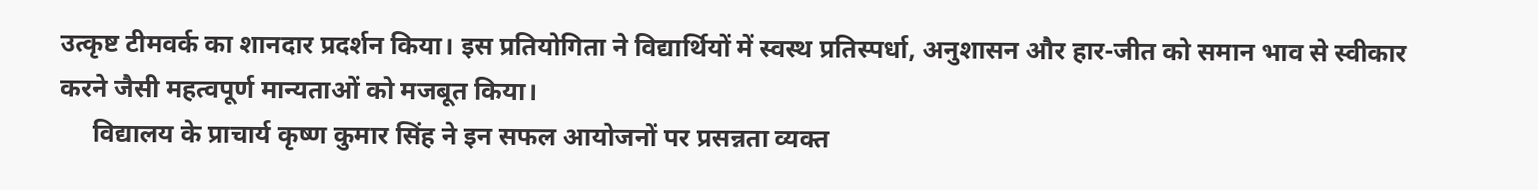उत्कृष्ट टीमवर्क का शानदार प्रदर्शन किया। इस प्रतियोगिता ने विद्यार्थियों में स्वस्थ प्रतिस्पर्धा, अनुशासन और हार-जीत को समान भाव से स्वीकार करने जैसी महत्वपूर्ण मान्यताओं को मजबूत किया।
     विद्यालय के प्राचार्य कृष्ण कुमार सिंह ने इन सफल आयोजनों पर प्रसन्नता व्यक्त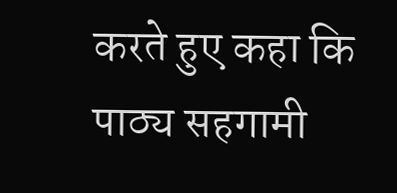करते हुए कहा कि पाठ्य सहगामी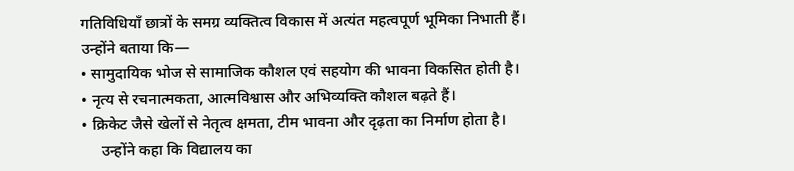गतिविधियाँ छात्रों के समग्र व्यक्तित्व विकास में अत्यंत महत्वपूर्ण भूमिका निभाती हैं। उन्होंने बताया कि—
• सामुदायिक भोज से सामाजिक कौशल एवं सहयोग की भावना विकसित होती है।
• नृत्य से रचनात्मकता, आत्मविश्वास और अभिव्यक्ति कौशल बढ़ते हैं।
• क्रिकेट जैसे खेलों से नेतृत्व क्षमता, टीम भावना और दृढ़ता का निर्माण होता है।
     उन्होंने कहा कि विद्यालय का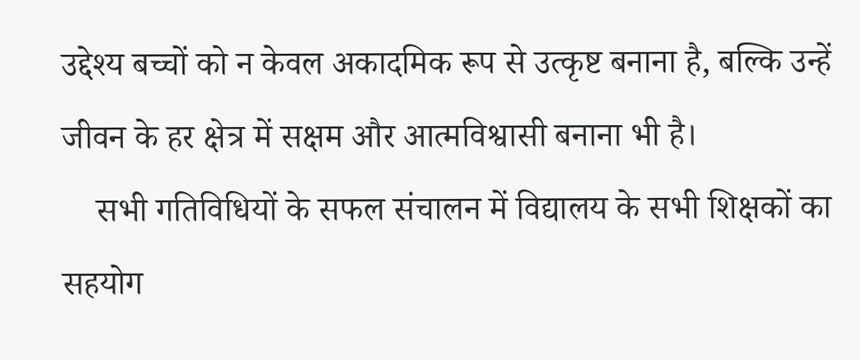उद्देश्य बच्चों को न केवल अकादमिक रूप से उत्कृष्ट बनाना है, बल्कि उन्हें जीवन के हर क्षेत्र में सक्षम और आत्मविश्वासी बनाना भी है।
    सभी गतिविधियों के सफल संचालन में विद्यालय के सभी शिक्षकों का सहयोग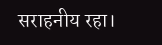सराहनीय रहा।